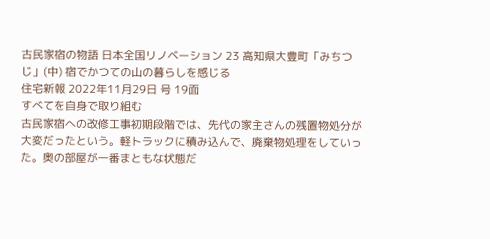古民家宿の物語 日本全国リノベーション 23 高知県大豊町「みちつじ」(中) 宿でかつての山の暮らしを感じる
住宅新報 2022年11月29日 号 19面
すべてを自身で取り組む
古民家宿への改修工事初期段階では、先代の家主さんの残置物処分が大変だったという。軽トラックに積み込んで、廃棄物処理をしていった。奥の部屋が一番まともな状態だ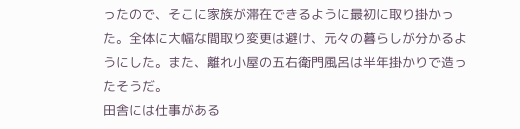ったので、そこに家族が滞在できるように最初に取り掛かった。全体に大幅な間取り変更は避け、元々の暮らしが分かるようにした。また、離れ小屋の五右衛門風呂は半年掛かりで造ったそうだ。
田舎には仕事がある